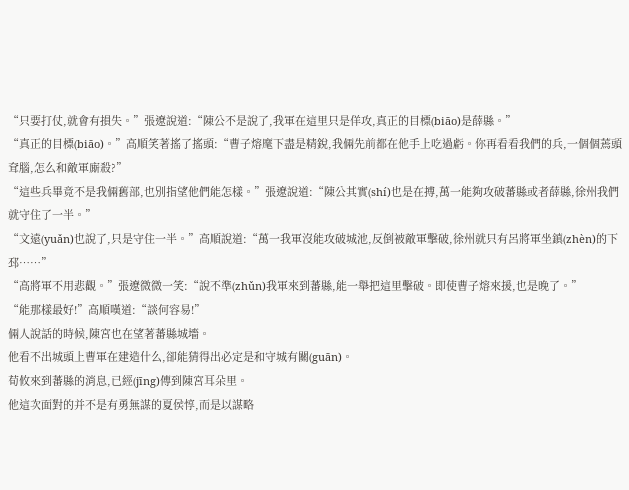“只要打仗,就會有損失。”張遼說道:“陳公不是說了,我軍在這里只是佯攻,真正的目標(biāo)是薛縣。”
“真正的目標(biāo)。”高順笑著搖了搖頭:“曹子熔麾下盡是精銳,我倆先前都在他手上吃過虧。你再看看我們的兵,一個個蔫頭耷腦,怎么和敵軍廝殺?”
“這些兵畢竟不是我倆舊部,也別指望他們能怎樣。”張遼說道:“陳公其實(shí)也是在搏,萬一能夠攻破蕃縣或者薛縣,徐州我們就守住了一半。”
“文遠(yuǎn)也說了,只是守住一半。”高順說道:“萬一我軍沒能攻破城池,反倒被敵軍擊破,徐州就只有呂將軍坐鎮(zhèn)的下邳……”
“高將軍不用悲觀。”張遼微微一笑:“說不準(zhǔn)我軍來到蕃縣,能一舉把這里擊破。即使曹子熔來援,也是晚了。”
“能那樣最好!”高順嘆道:“談何容易!”
倆人說話的時候,陳宮也在望著蕃縣城墻。
他看不出城頭上曹軍在建造什么,卻能猜得出必定是和守城有關(guān)。
荀攸來到蕃縣的消息,已經(jīng)傳到陳宮耳朵里。
他這次面對的并不是有勇無謀的夏侯惇,而是以謀略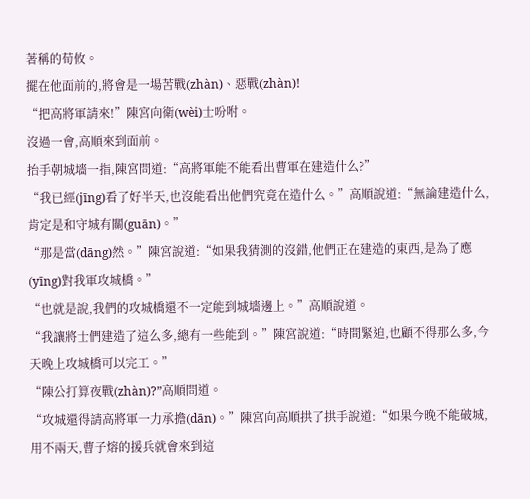著稱的荀攸。
擺在他面前的,將會是一場苦戰(zhàn)、惡戰(zhàn)!
“把高將軍請來!”陳宮向衛(wèi)士吩咐。
沒過一會,高順來到面前。
抬手朝城墻一指,陳宮問道:“高將軍能不能看出曹軍在建造什么?”
“我已經(jīng)看了好半天,也沒能看出他們究竟在造什么。”高順說道:“無論建造什么,肯定是和守城有關(guān)。”
“那是當(dāng)然。”陳宮說道:“如果我猜測的沒錯,他們正在建造的東西,是為了應(yīng)對我軍攻城橋。”
“也就是說,我們的攻城橋還不一定能到城墻邊上。”高順說道。
“我讓將士們建造了這么多,總有一些能到。”陳宮說道:“時間緊迫,也顧不得那么多,今天晚上攻城橋可以完工。”
“陳公打算夜戰(zhàn)?”高順問道。
“攻城還得請高將軍一力承擔(dān)。”陳宮向高順拱了拱手說道:“如果今晚不能破城,用不兩天,曹子熔的援兵就會來到這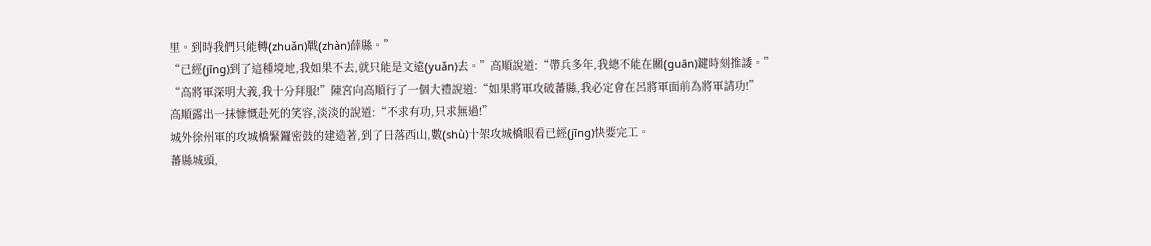里。到時我們只能轉(zhuǎn)戰(zhàn)薛縣。”
“已經(jīng)到了這種境地,我如果不去,就只能是文遠(yuǎn)去。”高順說道:“帶兵多年,我總不能在關(guān)鍵時刻推諉。”
“高將軍深明大義,我十分拜服!”陳宮向高順行了一個大禮說道:“如果將軍攻破蕃縣,我必定會在呂將軍面前為將軍請功!”
高順露出一抹慷慨赴死的笑容,淡淡的說道:“不求有功,只求無過!”
城外徐州軍的攻城橋緊鑼密鼓的建造著,到了日落西山,數(shù)十架攻城橋眼看已經(jīng)快要完工。
蕃縣城頭,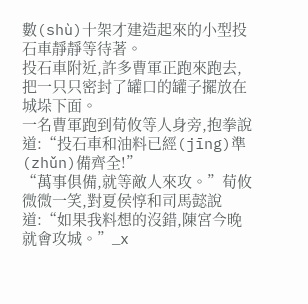數(shù)十架才建造起來的小型投石車靜靜等待著。
投石車附近,許多曹軍正跑來跑去,把一只只密封了罐口的罐子擺放在城垛下面。
一名曹軍跑到荀攸等人身旁,抱拳說道:“投石車和油料已經(jīng)準(zhǔn)備齊全!”
“萬事俱備,就等敵人來攻。”荀攸微微一笑,對夏侯惇和司馬懿說道:“如果我料想的沒錯,陳宮今晚就會攻城。”_x